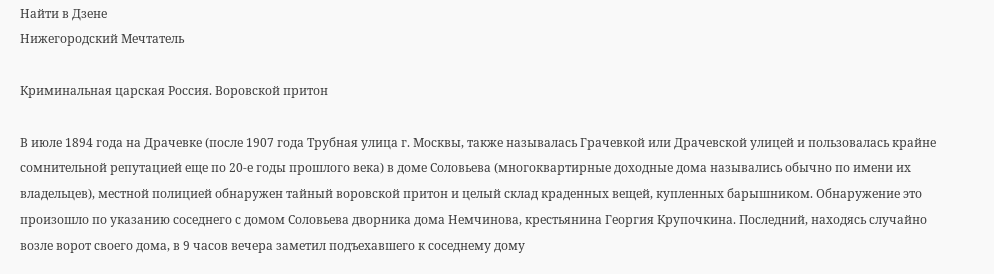Найти в Дзене
Нижегородский Мечтатель

Криминальная царская Россия. Воровской притон

В июле 1894 года на Драчевке (после 1907 года Трубная улица г. Москвы, также называлась Грачевкой или Драчевской улицей и пользовалась крайне сомнительной репутацией еще по 20-е годы прошлого века) в доме Соловьева (многоквартирные доходные дома назывались обычно по имени их владельцев), местной полицией обнаружен тайный воровской притон и целый склад краденных вещей, купленных барышником. Обнаружение это произошло по указанию соседнего с домом Соловьева дворника дома Немчинова, крестьянина Георгия Крупочкина. Последний, находясь случайно возле ворот своего дома, в 9 часов вечера заметил подъехавшего к соседнему дому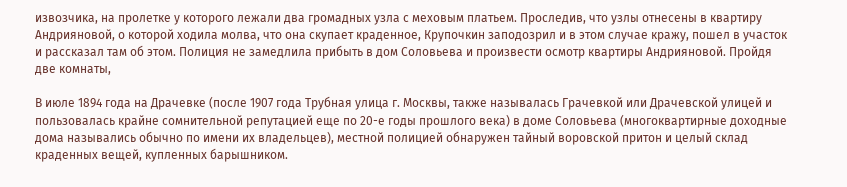извозчика, на пролетке у которого лежали два громадных узла с меховым платьем. Проследив, что узлы отнесены в квартиру Андрияновой, о которой ходила молва, что она скупает краденное, Крупочкин заподозрил и в этом случае кражу, пошел в участок и рассказал там об этом. Полиция не замедлила прибыть в дом Соловьева и произвести осмотр квартиры Андрияновой. Пройдя две комнаты,

В июле 1894 года на Драчевке (после 1907 года Трубная улица г. Москвы, также называлась Грачевкой или Драчевской улицей и пользовалась крайне сомнительной репутацией еще по 20-е годы прошлого века) в доме Соловьева (многоквартирные доходные дома назывались обычно по имени их владельцев), местной полицией обнаружен тайный воровской притон и целый склад краденных вещей, купленных барышником.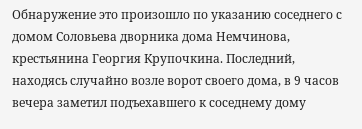Обнаружение это произошло по указанию соседнего с домом Соловьева дворника дома Немчинова, крестьянина Георгия Крупочкина. Последний, находясь случайно возле ворот своего дома, в 9 часов вечера заметил подъехавшего к соседнему дому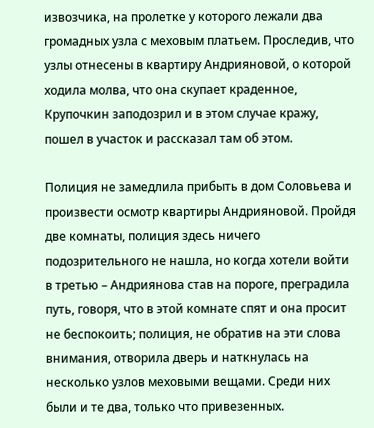извозчика, на пролетке у которого лежали два громадных узла с меховым платьем. Проследив, что узлы отнесены в квартиру Андрияновой, о которой ходила молва, что она скупает краденное, Крупочкин заподозрил и в этом случае кражу, пошел в участок и рассказал там об этом.

Полиция не замедлила прибыть в дом Соловьева и произвести осмотр квартиры Андрияновой. Пройдя две комнаты, полиция здесь ничего подозрительного не нашла, но когда хотели войти в третью – Андриянова став на пороге, преградила путь, говоря, что в этой комнате спят и она просит не беспокоить; полиция, не обратив на эти слова внимания, отворила дверь и наткнулась на несколько узлов меховыми вещами. Среди них были и те два, только что привезенных.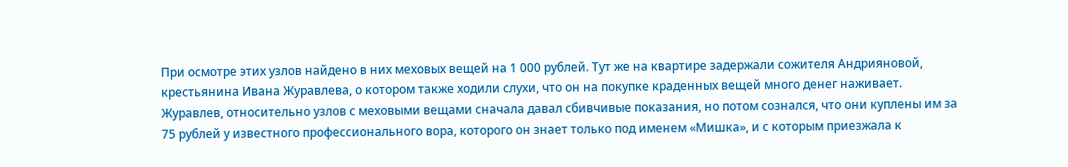При осмотре этих узлов найдено в них меховых вещей на 1 000 рублей. Тут же на квартире задержали сожителя Андрияновой, крестьянина Ивана Журавлева, о котором также ходили слухи, что он на покупке краденных вещей много денег наживает. Журавлев, относительно узлов с меховыми вещами сначала давал сбивчивые показания, но потом сознался, что они куплены им за 75 рублей у известного профессионального вора, которого он знает только под именем «Мишка», и с которым приезжала к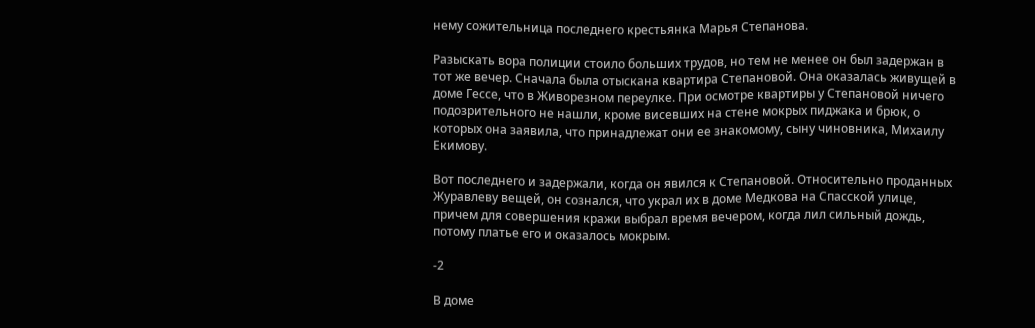нему сожительница последнего крестьянка Марья Степанова.

Разыскать вора полиции стоило больших трудов, но тем не менее он был задержан в тот же вечер. Сначала была отыскана квартира Степановой. Она оказалась живущей в доме Гессе, что в Живорезном переулке. При осмотре квартиры у Степановой ничего подозрительного не нашли, кроме висевших на стене мокрых пиджака и брюк, о которых она заявила, что принадлежат они ее знакомому, сыну чиновника, Михаилу Екимову.

Вот последнего и задержали, когда он явился к Степановой. Относительно проданных Журавлеву вещей, он сознался, что украл их в доме Медкова на Спасской улице, причем для совершения кражи выбрал время вечером, когда лил сильный дождь, потому платье его и оказалось мокрым.

-2

В доме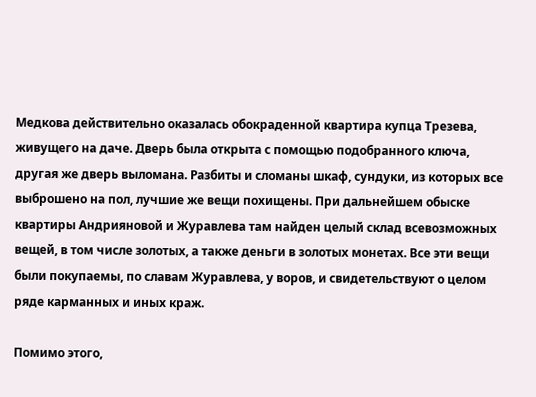Медкова действительно оказалась обокраденной квартира купца Трезева, живущего на даче. Дверь была открыта с помощью подобранного ключа, другая же дверь выломана. Разбиты и сломаны шкаф, сундуки, из которых все выброшено на пол, лучшие же вещи похищены. При дальнейшем обыске квартиры Андрияновой и Журавлева там найден целый склад всевозможных вещей, в том числе золотых, а также деньги в золотых монетах. Все эти вещи были покупаемы, по славам Журавлева, у воров, и свидетельствуют о целом ряде карманных и иных краж.

Помимо этого,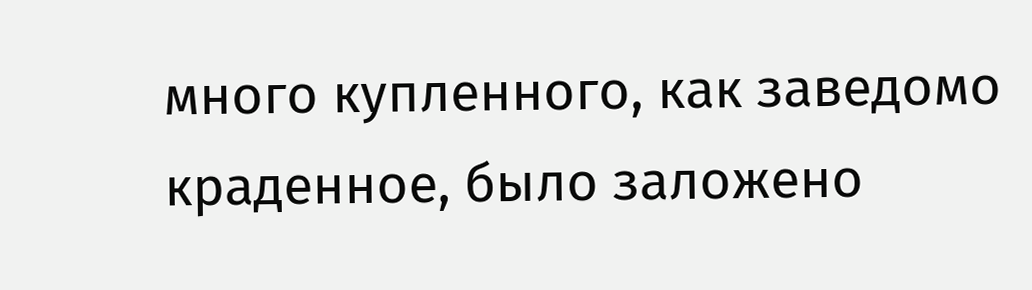много купленного, как заведомо краденное, было заложено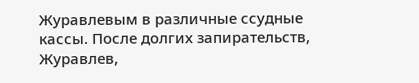Журавлевым в различные ссудные кассы. После долгих запирательств, Журавлев,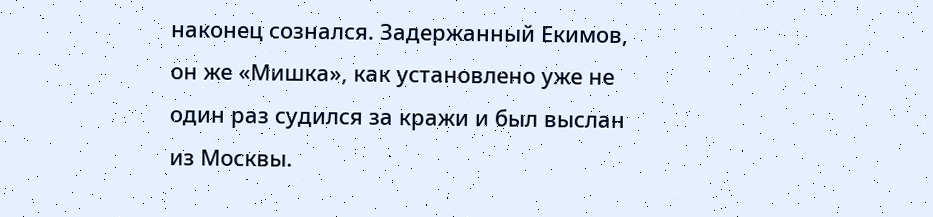наконец сознался. Задержанный Екимов, он же «Мишка», как установлено уже не один раз судился за кражи и был выслан из Москвы.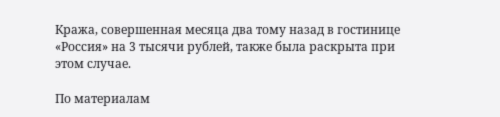Кража, совершенная месяца два тому назад в гостинице «Россия» на 3 тысячи рублей, также была раскрыта при этом случае.

По материалам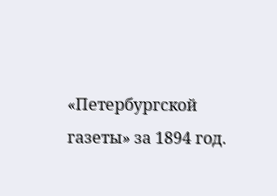«Петербургской газеты» за 1894 год.